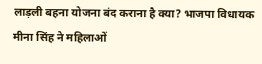लाड़ली बहना योजना बंद कराना है क्या? भाजपा विधायक मीना सिंह ने महिलाओं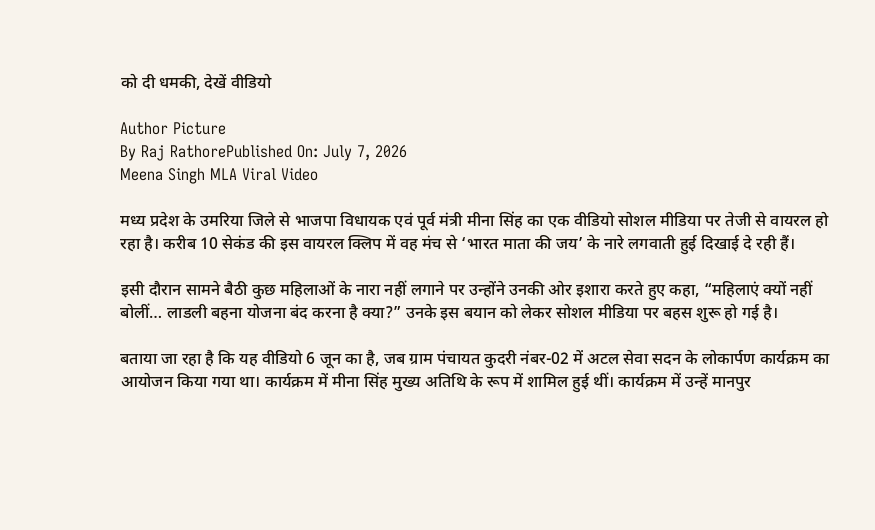को दी धमकी, देखें वीडियो

Author Picture
By Raj RathorePublished On: July 7, 2026
Meena Singh MLA Viral Video

मध्य प्रदेश के उमरिया जिले से भाजपा विधायक एवं पूर्व मंत्री मीना सिंह का एक वीडियो सोशल मीडिया पर तेजी से वायरल हो रहा है। करीब 10 सेकंड की इस वायरल क्लिप में वह मंच से ‘भारत माता की जय’ के नारे लगवाती हुई दिखाई दे रही हैं।

इसी दौरान सामने बैठी कुछ महिलाओं के नारा नहीं लगाने पर उन्होंने उनकी ओर इशारा करते हुए कहा, “महिलाएं क्यों नहीं बोलीं… लाडली बहना योजना बंद करना है क्या?” उनके इस बयान को लेकर सोशल मीडिया पर बहस शुरू हो गई है।

बताया जा रहा है कि यह वीडियो 6 जून का है, जब ग्राम पंचायत कुदरी नंबर-02 में अटल सेवा सदन के लोकार्पण कार्यक्रम का आयोजन किया गया था। कार्यक्रम में मीना सिंह मुख्य अतिथि के रूप में शामिल हुई थीं। कार्यक्रम में उन्हें मानपुर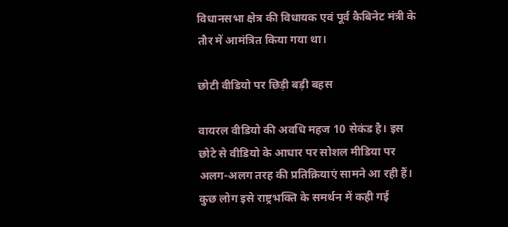विधानसभा क्षेत्र की विधायक एवं पूर्व कैबिनेट मंत्री के तौर में आमंत्रित किया गया था।

छोटी वीडियो पर छिड़ी बड़ी बहस

वायरल वीडियो की अवधि महज 10 सेकंड है। इस छोटे से वीडियो के आधार पर सोशल मीडिया पर अलग-अलग तरह की प्रतिक्रियाएं सामने आ रही हैं। कुछ लोग इसे राष्ट्रभक्ति के समर्थन में कही गई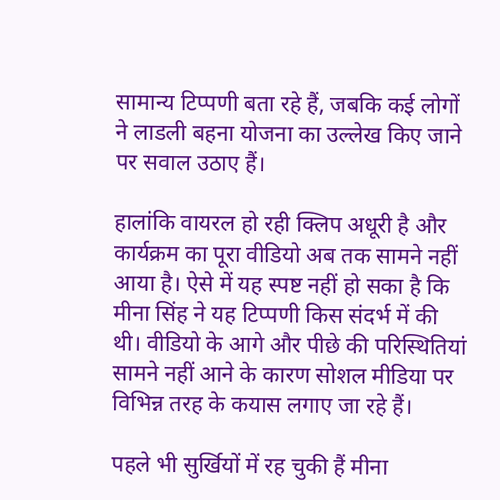सामान्य टिप्पणी बता रहे हैं, जबकि कई लोगों ने लाडली बहना योजना का उल्लेख किए जाने पर सवाल उठाए हैं।

हालांकि वायरल हो रही क्लिप अधूरी है और कार्यक्रम का पूरा वीडियो अब तक सामने नहीं आया है। ऐसे में यह स्पष्ट नहीं हो सका है कि मीना सिंह ने यह टिप्पणी किस संदर्भ में की थी। वीडियो के आगे और पीछे की परिस्थितियां सामने नहीं आने के कारण सोशल मीडिया पर विभिन्न तरह के कयास लगाए जा रहे हैं।

पहले भी सुर्खियों में रह चुकी हैं मीना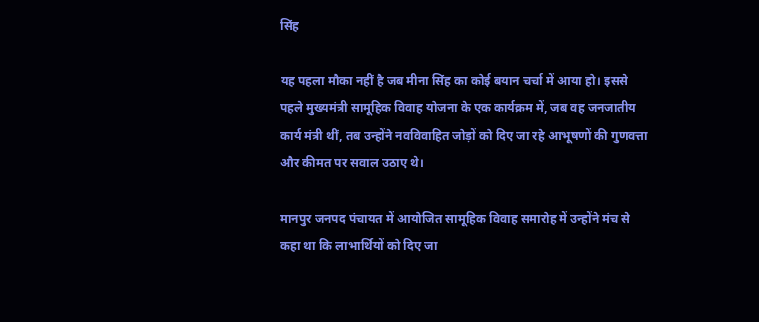सिंह

यह पहला मौका नहीं है जब मीना सिंह का कोई बयान चर्चा में आया हो। इससे पहले मुख्यमंत्री सामूहिक विवाह योजना के एक कार्यक्रम में, जब वह जनजातीय कार्य मंत्री थीं, तब उन्होंने नवविवाहित जोड़ों को दिए जा रहे आभूषणों की गुणवत्ता और कीमत पर सवाल उठाए थे।

मानपुर जनपद पंचायत में आयोजित सामूहिक विवाह समारोह में उन्होंने मंच से कहा था कि लाभार्थियों को दिए जा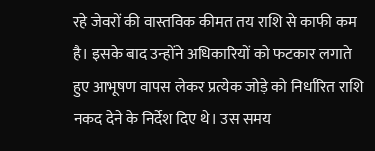रहे जेवरों की वास्तविक कीमत तय राशि से काफी कम है। इसके बाद उन्होंने अधिकारियों को फटकार लगाते हुए आभूषण वापस लेकर प्रत्येक जोड़े को निर्धारित राशि नकद देने के निर्देश दिए थे। उस समय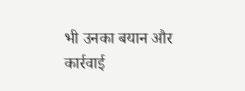भी उनका बयान और कार्रवाई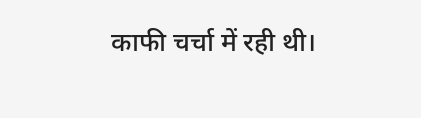काफी चर्चा में रही थी।